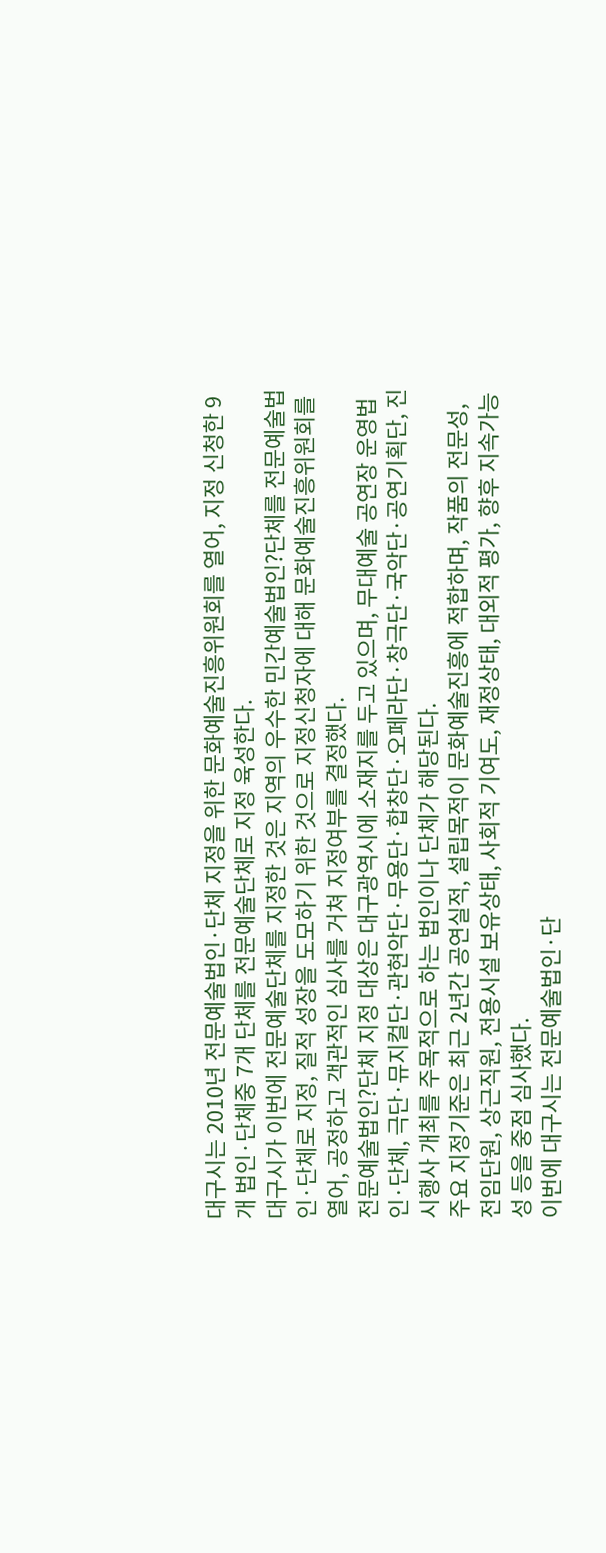대구시는 2010년 전문예술법인·단체 지정을 위한 문화예술진흥위원회를 열어, 지정 신청한 9개 법인·단체중 7개 단체를 전문예술단체로 지정 육성한다.
대구시가 이번에 전문예술단체를 지정한 것은 지역의 우수한 민간예술법인?단체를 전문예술법인·단체로 지정, 질적 성장을 도모하기 위한 것으로 지정신청자에 대해 문화예술진흥위원회를 열어, 공정하고 객관적인 심사를 거쳐 지정여부를 결정했다.
전문예술법인?단체 지정 대상은 대구광역시에 소재지를 두고 있으며, 무대예술 공연장 운영법인·단체, 극단·뮤지컬단·관현악단·무용단·합창단·오페라단·창극단·국악단·공연기획단, 진시행사 개최를 주목적으로 하는 법인이나 단체가 해당된다.
주요 지정기준은 최근 2년간 공연실적, 설립목적이 문화예술진흥에 적합하며, 작품의 전문성, 전임단원, 상근직원, 전용시설 보유상태, 사회적 기여도, 재정상태, 대외적 평가, 향후 지속가능성 등을 중점 심사했다.
이번에 대구시는 전문예술법인·단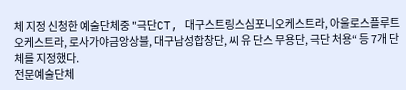체 지정 신청한 예술단체중 "극단CT, 대구스트링스심포니오케스트라, 아울로스플루트오케스트라, 로사가야금앙상블, 대구남성합창단, 씨 유 단스 무용단, 극단 처용“ 등 7개 단체를 지정했다.
전문예술단체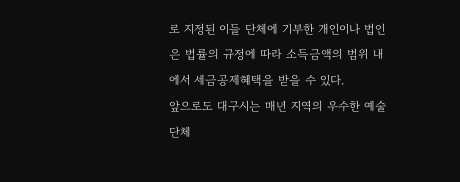로 지정된 이들 단체에 기부한 개인이나 법인은 법률의 규정에 따라 소득금액의 범위 내에서 세금공제혜택을 받을 수 있다.
앞으로도 대구시는 매년 지역의 우수한 예술단체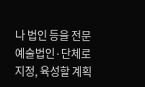나 법인 등을 전문예술법인·단체로 지정, 육성할 계획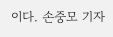이다. 손중모 기자